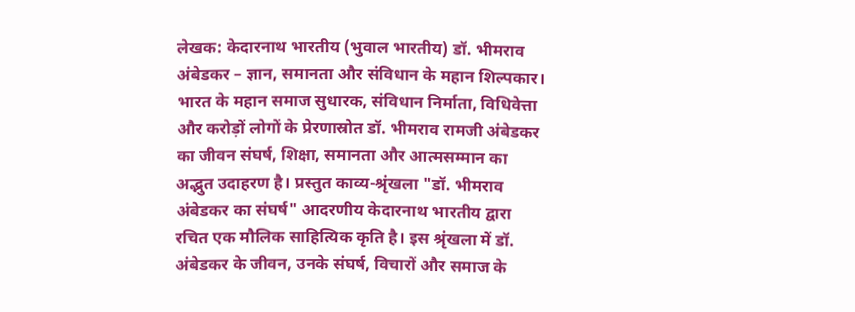लेखक: केदारनाथ भारतीय (भुवाल भारतीय) डॉ. भीमराव अंबेडकर – ज्ञान, समानता और संविधान के महान शिल्पकार। भारत के महान समाज सुधारक, संविधान निर्माता, विधिवेत्ता और करोड़ों लोगों के प्रेरणास्रोत डॉ. भीमराव रामजी अंबेडकर का जीवन संघर्ष, शिक्षा, समानता और आत्मसम्मान का अद्भुत उदाहरण है। प्रस्तुत काव्य-श्रृंखला "डॉ. भीमराव अंबेडकर का संघर्ष" आदरणीय केदारनाथ भारतीय द्वारा रचित एक मौलिक साहित्यिक कृति है। इस श्रृंखला में डॉ. अंबेडकर के जीवन, उनके संघर्ष, विचारों और समाज के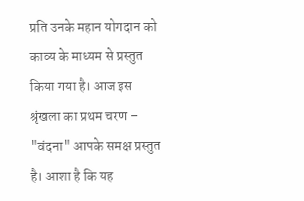प्रति उनके महान योगदान को काव्य के माध्यम से प्रस्तुत किया गया है। आज इस श्रृंखला का प्रथम चरण – "वंदना" आपके समक्ष प्रस्तुत है। आशा है कि यह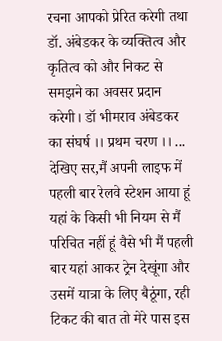रचना आपको प्रेरित करेगी तथा डॉ. अंबेडकर के व्यक्तित्व और कृतित्व को और निकट से समझने का अवसर प्रदान करेगी। डॉ भीमराव अंबेडकर का संघर्ष ।। प्रथम चरण ।। ...
देखिए सर,मैं अपनी लाइफ में पहली बार रेलवे स्टेशन आया हूं यहां के किसी भी नियम से मैं परिचित नहीं हूं वैसे भी मैं पहली बार यहां आकर ट्रेन देखूंगा और उसमें यात्रा के लिए बैठूंगा, रही टिकट की बात तो मेरे पास इस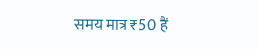समय मात्र ₹50 हैं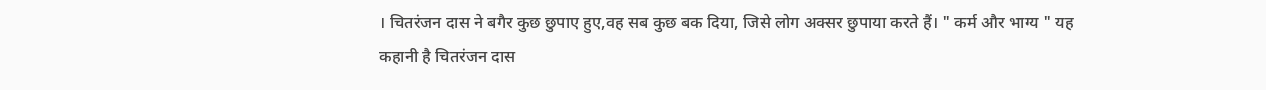। चितरंजन दास ने बगैर कुछ छुपाए हुए,वह सब कुछ बक दिया, जिसे लोग अक्सर छुपाया करते हैं। " कर्म और भाग्य " यह कहानी है चितरंजन दास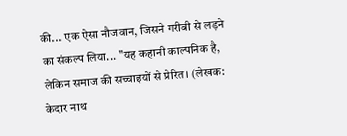की... एक ऐसा नौजवान, जिसने गरीबी से लड़ने का संकल्प लिया... "यह कहानी काल्पनिक है, लेकिन समाज की सच्चाइयों से प्रेरित। (लेखक: केदार नाथ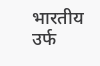भारतीय उर्फ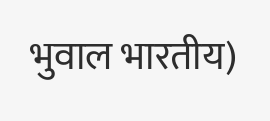भुवाल भारतीय)